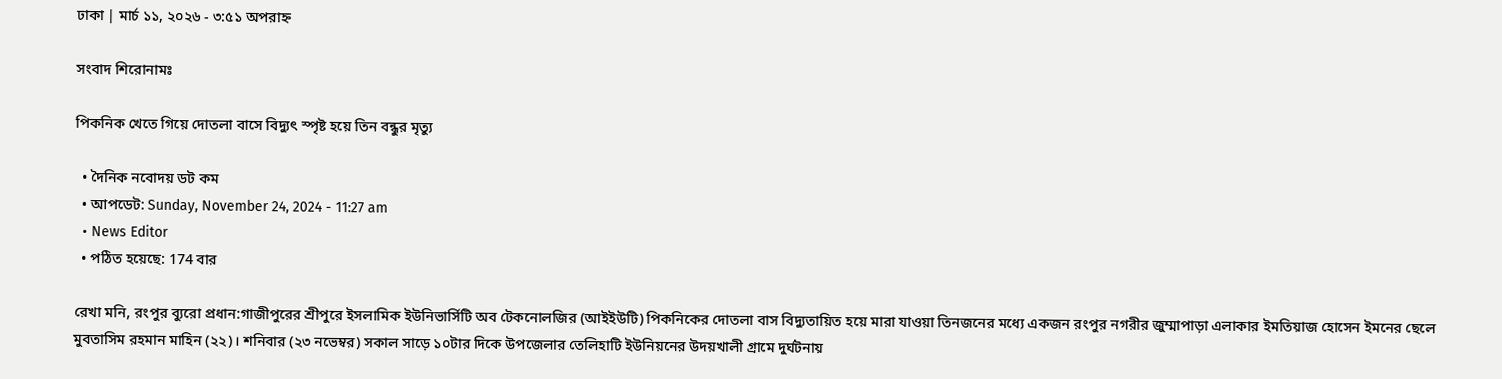ঢাকা | মার্চ ১১, ২০২৬ - ৩:৫১ অপরাহ্ন

সংবাদ শিরোনামঃ

পিকনিক খেতে গিয়ে দোতলা বাসে বিদ্যুৎ স্পৃষ্ট হয়ে তিন বন্ধুর মৃত্যু

  • দৈনিক নবোদয় ডট কম
  • আপডেট: Sunday, November 24, 2024 - 11:27 am
  • News Editor
  • পঠিত হয়েছে: 174 বার

রেখা মনি, রংপুর ব্যুরো প্রধান:গাজীপুরের শ্রীপুরে ইসলামিক ইউনিভার্সিটি অব টেকনোলজির (আইইউটি) পিকনিকের দোতলা বাস বিদ্যুতায়িত হয়ে মারা যাওয়া তিনজনের মধ্যে একজন রংপুর নগরীর জুম্মাপাড়া এলাকার ইমতিয়াজ হোসেন ইমনের ছেলে মুবতাসিম রহমান মাহিন (২২)। শনিবার (২৩ নভেম্বর) সকাল সাড়ে ১০টার দিকে উপজেলার তেলিহাটি ইউনিয়নের উদয়খালী গ্রামে দুর্ঘটনায়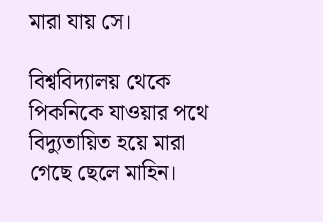মারা যায় সে।

বিশ্ববিদ্যালয় থেকে পিকনিকে যাওয়ার পথে বিদ্যুতায়িত হয়ে মারা গেছে ছেলে মাহিন।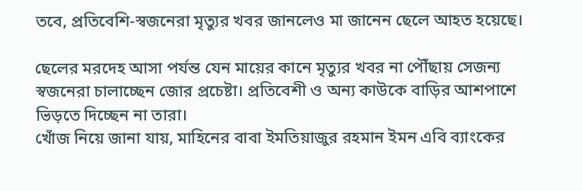তবে, প্রতিবেশি-স্বজনেরা মৃত্যুর খবর জানলেও মা জানেন ছেলে আহত হয়েছে।

ছেলের মরদেহ আসা পর্যন্ত যেন মায়ের কানে মৃত্যুর খবর না পৌঁছায় সেজন্য স্বজনেরা চালাচ্ছেন জোর প্রচেষ্টা। প্রতিবেশী ও অন্য কাউকে বাড়ির আশপাশে ভিড়তে দিচ্ছেন না তারা।
খোঁজ নিয়ে জানা যায়, মাহিনের বাবা ইমতিয়াজুর রহমান ইমন এবি ব্যাংকের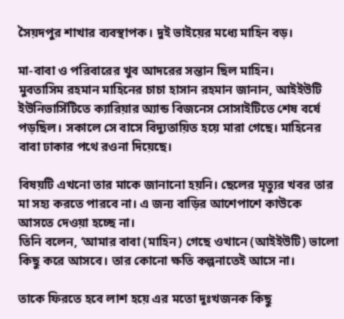সৈয়দপুর শাখার ব্যবস্থাপক। দুই ভাইয়ের মধ্যে মাহিন বড়।

মা-বাবা ও পরিবারের খুব আদরের সন্তান ছিল মাহিন।
মুবতাসিম রহমান মাহিনের চাচা হাসান রহমান জানান, আইইউটি ইউনিভার্সিটিতে ক্যারিয়ার অ্যান্ড বিজনেস সোসাইটিতে শেষ বর্ষে পড়ছিল। সকালে সে বাসে বিদ্যুতায়িত হয়ে মারা গেছে। মাহিনের বাবা ঢাকার পথে রওনা দিয়েছে।

বিষয়টি এখনো তার মাকে জানানো হয়নি। ছেলের মৃত্যুর খবর তার মা সহ্য করতে পারবে না। এ জন্য বাড়ির আশেপাশে কাউকে আসতে দেওয়া হচ্ছে না।
তিনি বলেন, ‘আমার বাবা (মাহিন) গেছে ওখানে (আইইউটি) ভালো কিছু করে আসবে। তার কোনো ক্ষতি কল্পনাতেই আসে না।

তাকে ফিরতে হবে লাশ হয়ে এর মতো দুঃখজনক কিছু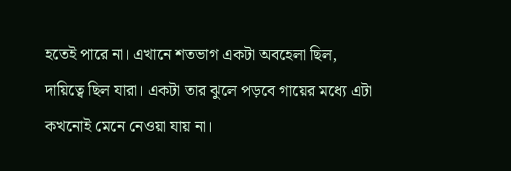হতেই পারে না। এখানে শতভাগ একটা অবহেলা ছিল, দায়িত্বে ছিল যারা। একটা তার ঝুলে পড়বে গায়ের মধ্যে এটা কখনোই মেনে নেওয়া যায় না।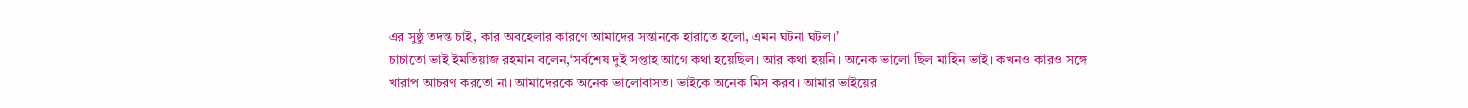এর সুষ্ঠু তদন্ত চাই, কার অবহেলার কারণে আমাদের সন্তানকে হারাতে হলো, এমন ঘটনা ঘটল।’
চাচাতো ভাই ইমতিয়াজ রহমান বলেন,‘সর্বশেষ দুই সপ্তাহ আগে কথা হয়েছিল। আর কথা হয়নি। অনেক ভালো ছিল মাহিন ভাই। কখনও কারও সঙ্গে খারাপ আচরণ করতো না। আমাদেরকে অনেক ভালোবাসত। ভাইকে অনেক মিস করব। আমার ভাইয়ের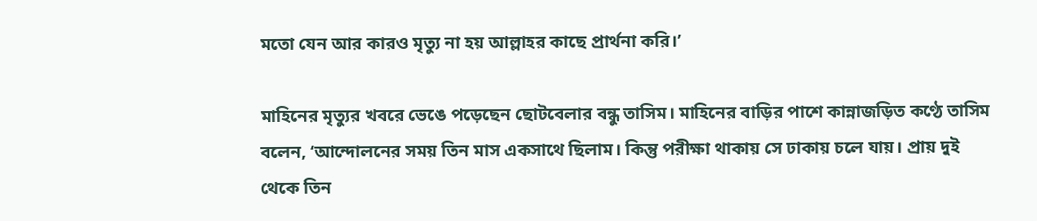মতো যেন আর কারও মৃত্যু না হয় আল্লাহর কাছে প্রার্থনা করি।’

মাহিনের মৃত্যুর খবরে ভেঙে পড়েছেন ছোটবেলার বন্ধু তাসিম। মাহিনের বাড়ির পাশে কান্নাজড়িত কণ্ঠে তাসিম বলেন, ‘আন্দোলনের সময় তিন মাস একসাথে ছিলাম। কিন্তু পরীক্ষা থাকায় সে ঢাকায় চলে যায়। প্রায় দুই থেকে তিন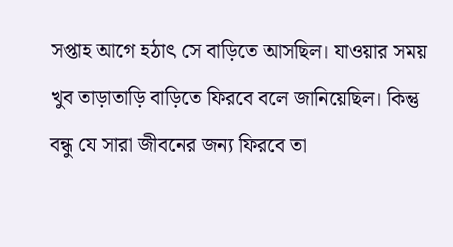সপ্তাহ আগে হঠাৎ সে বাড়িতে আসছিল। যাওয়ার সময় খুব তাড়াতাড়ি বাড়িতে ফিরবে বলে জানিয়েছিল। কিন্তু বন্ধু যে সারা জীবনের জন্য ফিরবে তা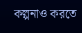কল্পনাও করতে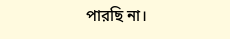পারছি না।